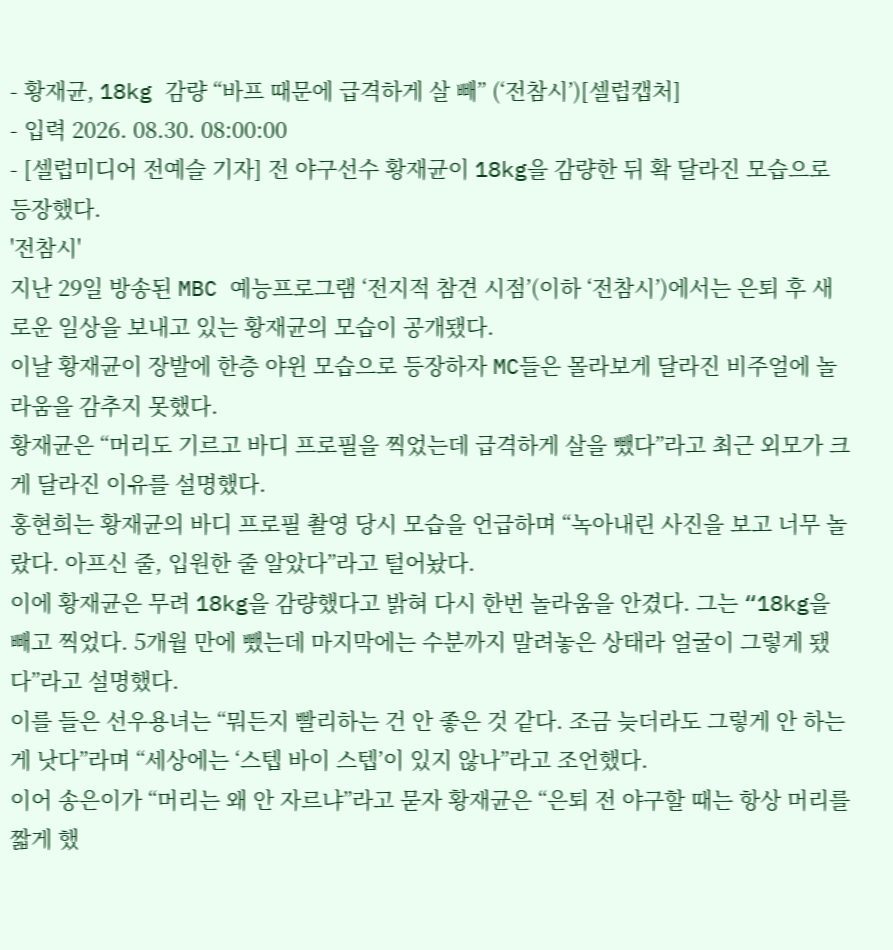- 황재균, 18kg 감량 “바프 때문에 급격하게 살 빼” (‘전참시’)[셀럽캡처]
- 입력 2026. 08.30. 08:00:00
- [셀럽미디어 전예슬 기자] 전 야구선수 황재균이 18kg을 감량한 뒤 확 달라진 모습으로 등장했다.
'전참시'
지난 29일 방송된 MBC 예능프로그램 ‘전지적 참견 시점’(이하 ‘전참시’)에서는 은퇴 후 새로운 일상을 보내고 있는 황재균의 모습이 공개됐다.
이날 황재균이 장발에 한층 야윈 모습으로 등장하자 MC들은 몰라보게 달라진 비주얼에 놀라움을 감추지 못했다.
황재균은 “머리도 기르고 바디 프로필을 찍었는데 급격하게 살을 뺐다”라고 최근 외모가 크게 달라진 이유를 설명했다.
홍현희는 황재균의 바디 프로필 촬영 당시 모습을 언급하며 “녹아내린 사진을 보고 너무 놀랐다. 아프신 줄, 입원한 줄 알았다”라고 털어놨다.
이에 황재균은 무려 18kg을 감량했다고 밝혀 다시 한번 놀라움을 안겼다. 그는 “18kg을 빼고 찍었다. 5개월 만에 뺐는데 마지막에는 수분까지 말려놓은 상태라 얼굴이 그렇게 됐다”라고 설명했다.
이를 들은 선우용녀는 “뭐든지 빨리하는 건 안 좋은 것 같다. 조금 늦더라도 그렇게 안 하는 게 낫다”라며 “세상에는 ‘스텝 바이 스텝’이 있지 않나”라고 조언했다.
이어 송은이가 “머리는 왜 안 자르냐”라고 묻자 황재균은 “은퇴 전 야구할 때는 항상 머리를 짧게 했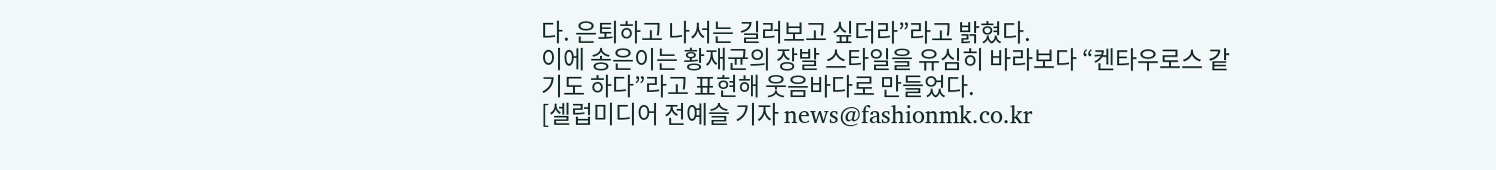다. 은퇴하고 나서는 길러보고 싶더라”라고 밝혔다.
이에 송은이는 황재균의 장발 스타일을 유심히 바라보다 “켄타우로스 같기도 하다”라고 표현해 웃음바다로 만들었다.
[셀럽미디어 전예슬 기자 news@fashionmk.co.kr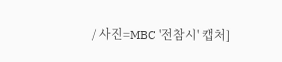/ 사진=MBC '전참시' 캡처]